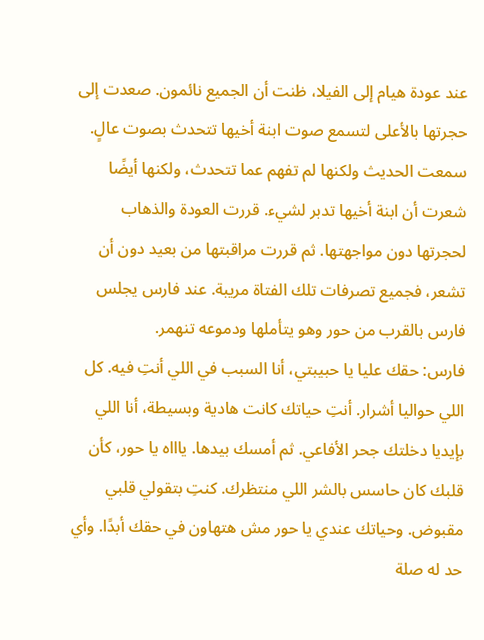عند عودة هيام إلى الفيلا، ظنت أن الجميع نائمون. صعدت إلى حجرتها بالأعلى لتسمع صوت ابنة أخيها تتحدث بصوت عالٍ. سمعت الحديث ولكنها لم تفهم عما تتحدث، ولكنها أيضًا شعرت أن ابنة أخيها تدبر لشيء. قررت العودة والذهاب لحجرتها دون مواجهتها. ثم قررت مراقبتها من بعيد دون أن تشعر، فجميع تصرفات تلك الفتاة مريبة. عند فارس يجلس فارس بالقرب من حور وهو يتأملها ودموعه تنهمر.
فارس: حقك عليا يا حبيبتي، أنا السبب في اللي أنتِ فيه. كل اللي حواليا أشرار. أنتِ حياتك كانت هادية وبسيطة، أنا اللي بإيديا دخلتك جحر الأفاعي. ثم أمسك بيدها. ياااه يا حور، كأن قلبك كان حاسس بالشر اللي منتظرك. كنتِ بتقولي قلبي مقبوض. وحياتك عندي يا حور مش هتهاون في حقك أبدًا. وأي حد له صلة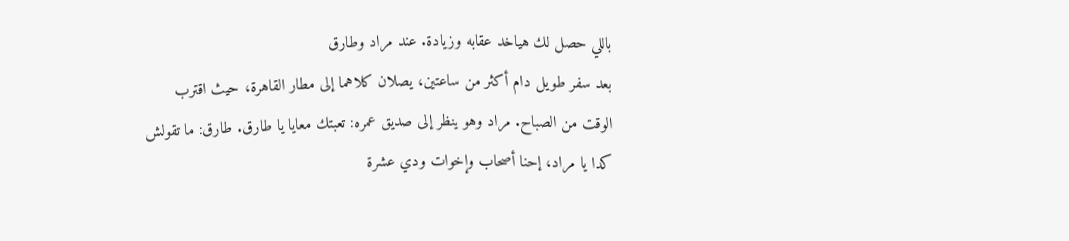باللي حصل لك هياخد عقابه وزيادة. عند مراد وطارق
بعد سفر طويل دام أكثر من ساعتين، يصلان كلاهما إلى مطار القاهرة، حيث اقترب الوقت من الصباح. مراد وهو ينظر إلى صديق عمره: تعبتك معايا يا طارق. طارق: ما تقولش كدا يا مراد، إحنا أصحاب وإخوات ودي عشرة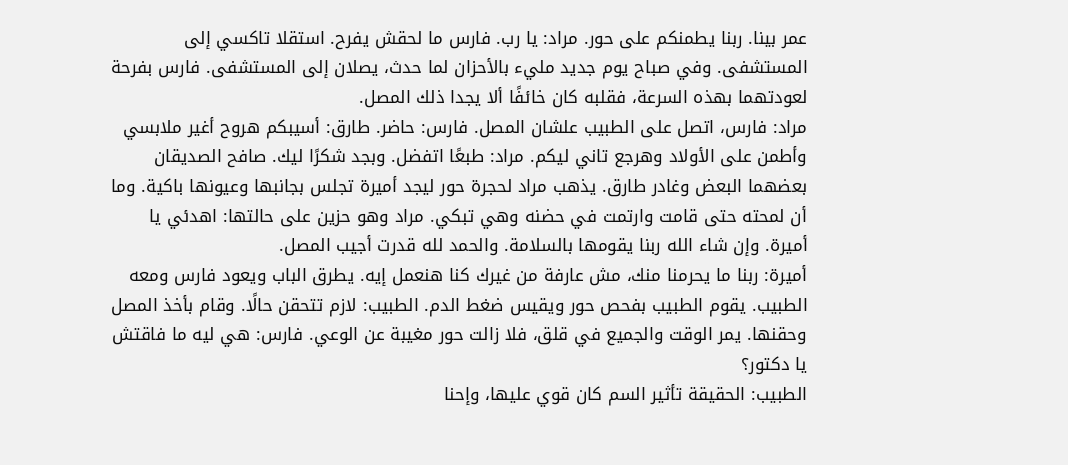عمر بينا. ربنا يطمنكم على حور. مراد: يا رب. فارس ما لحقش يفرح. استقلا تاكسي إلى المستشفى. وفي صباح يوم جديد مليء بالأحزان لما حدث، يصلان إلى المستشفى. فارس بفرحة لعودتهما بهذه السرعة، فقلبه كان خائفًا ألا يجدا ذلك المصل.
مراد: فارس، اتصل على الطبيب علشان المصل. فارس: حاضر. طارق: أسيبكم هروح أغير ملابسي وأطمن على الأولاد وهرجع تاني ليكم. مراد: طبعًا اتفضل. وبجد شكرًا ليك. صافح الصديقان بعضهما البعض وغادر طارق. يذهب مراد لحجرة حور ليجد أميرة تجلس بجانبها وعيونها باكية. وما أن لمحته حتى قامت وارتمت في حضنه وهي تبكي. مراد وهو حزين على حالتها: اهدئي يا أميرة. وإن شاء الله ربنا يقومها بالسلامة. والحمد لله قدرت أجيب المصل.
أميرة: ربنا ما يحرمنا منك، مش عارفة من غيرك كنا هنعمل إيه. يطرق الباب ويعود فارس ومعه الطبيب. يقوم الطبيب بفحص حور ويقيس ضغط الدم. الطبيب: لازم تتحقن حالًا. وقام بأخذ المصل وحقنها. يمر الوقت والجميع في قلق، فلا زالت حور مغيبة عن الوعي. فارس: هي ليه ما فاقتش يا دكتور؟
الطبيب: الحقيقة تأثير السم كان قوي عليها، وإحنا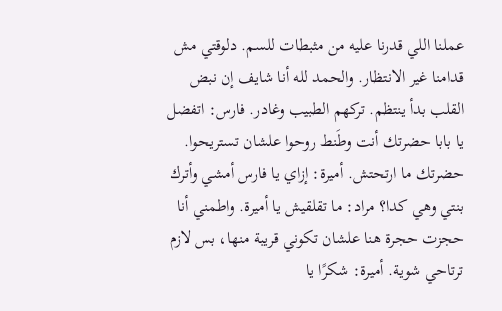عملنا اللي قدرنا عليه من مثبطات للسم. دلوقتي مش قدامنا غير الانتظار. والحمد لله أنا شايف إن نبض القلب بدأ ينتظم. تركهم الطبيب وغادر. فارس: اتفضل يا بابا حضرتك أنت وطَنط روحوا علشان تستريحوا. حضرتك ما ارتحتش. أميرة: إزاي يا فارس أمشي وأترك بنتي وهي كدا؟ مراد: ما تقلقيش يا أميرة. واطمني أنا حجزت حجرة هنا علشان تكوني قريبة منها، بس لازم ترتاحي شوية. أميرة: شكرًا يا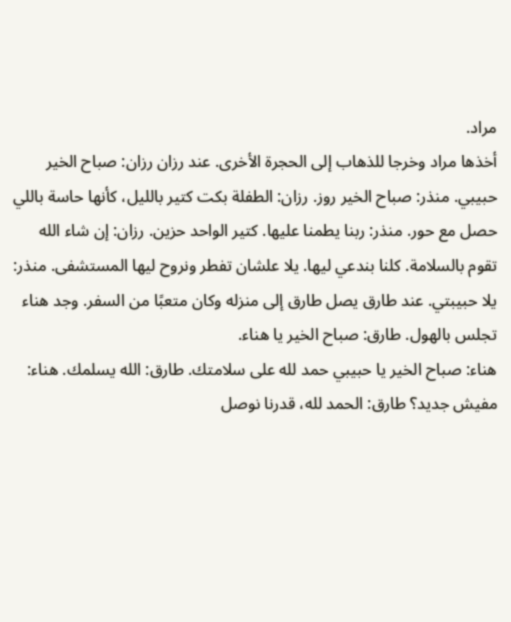مراد.
أخذها مراد وخرجا للذهاب إلى الحجرة الأخرى. عند رزان رزان: صباح الخير حبيبي. منذر: صباح الخير روز. رزان: الطفلة بكت كتير بالليل، كأنها حاسة باللي حصل مع حور. منذر: ربنا يطمنا عليها. كتير الواحد حزين. رزان: إن شاء الله تقوم بالسلامة. كلنا بندعي ليها. يلا علشان تفطر ونروح ليها المستشفى. منذر: يلا حبيبتي. عند طارق يصل طارق إلى منزله وكان متعبًا من السفر. وجد هناء تجلس بالهول. طارق: صباح الخير يا هناء.
هناء: صباح الخير يا حبيبي حمد لله على سلامتك. طارق: الله يسلمك. هناء: مفيش جديد؟ طارق: الحمد لله، قدرنا نوصل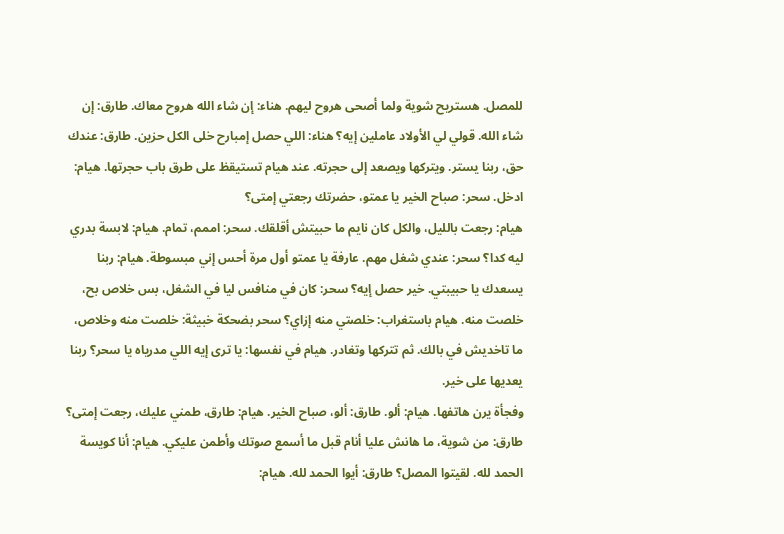للمصل. هستريح شوية ولما أصحى هروح ليهم. هناء: إن شاء الله هروح معاك. طارق: إن شاء الله. قولي لي الأولاد عاملين إيه؟ هناء: اللي حصل إمبارح خلى الكل حزين. طارق: عندك حق، ربنا يستر. ويتركها ويصعد إلى حجرته. عند هيام تستيقظ على طرق باب حجرتها. هيام: ادخل. سحر: صباح الخير يا عمتو، حضرتك رجعتي إمتى؟
هيام: رجعت بالليل، والكل كان نايم ما حبيتش أقلقك. سحر: اممم، تمام. هيام: لابسة بدري ليه كدا؟ سحر: عندي شغل مهم. عارفة يا عمتو أول مرة أحس إني مبسوطة. هيام: ربنا يسعدك يا حبيبتي. خير حصل إيه؟ سحر: كان في منافس ليا في الشغل، بس خلاص بح، خلصت منه. هيام باستغراب: خلصتي منه إزاي؟ سحر بضحكة خبيثة: خلصت منه وخلاص، ما تاخديش في بالك. ثم تتركها وتغادر. هيام في نفسها: يا ترى إيه اللي مدرياه يا سحر؟ ربنا يعديها على خير.
وفجأة يرن هاتفها. هيام: ألو. طارق: ألو، صباح الخير. هيام: طارق، طمني عليك، رجعت إمتى؟ طارق: من شوية، ما هانش عليا أنام قبل ما أسمع صوتك وأطمن عليكي. هيام: أنا كويسة الحمد لله. لقيتوا المصل؟ طارق: أيوا الحمد لله. هيام: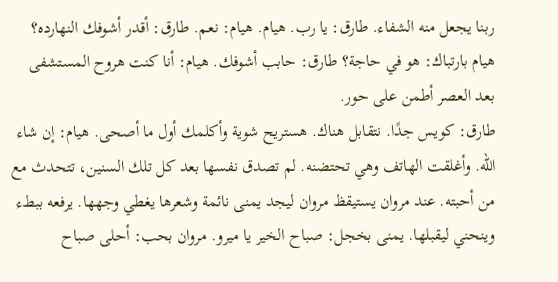ربنا يجعل منه الشفاء. طارق: يا رب. هيام. هيام: نعم. طارق: أقدر أشوفك النهارده؟ هيام بارتباك: هو في حاجة؟ طارق: حابب أشوفك. هيام: أنا كنت هروح المستشفى بعد العصر أطمن على حور.
طارق: كويس جدًا. نتقابل هناك. هستريح شوية وأكلمك أول ما أصحى. هيام: إن شاء الله. وأغلقت الهاتف وهي تحتضنه. لم تصدق نفسها بعد كل تلك السنين، تتحدث مع من أحبته. عند مروان يستيقظ مروان ليجد يمنى نائمة وشعرها يغطي وجهها. يرفعه ببطء وينحني ليقبلها. يمنى بخجل: صباح الخير يا ميرو. مروان بحب: أحلى صباح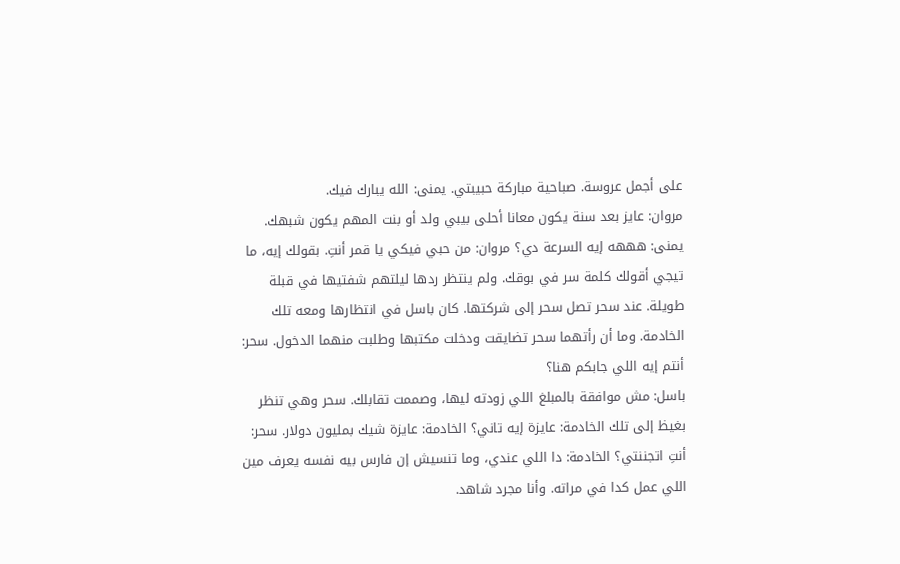على أجمل عروسة. صباحية مباركة حبيبتي. يمنى: الله يبارك فيك.
مروان: عايز بعد سنة يكون معانا أحلى بيبي ولد أو بنت المهم يكون شبهك. يمنى: هههه إيه السرعة دي؟ مروان: من حبي فيكي يا قمر أنتِ. بقولك إيه، ما تيجي أقولك كلمة سر في بوقك. ولم ينتظر ردها ليلتهم شفتيها في قبلة طويلة. عند سحر تصل سحر إلى شركتها. كان باسل في انتظارها ومعه تلك الخادمة. وما أن رأتهما سحر تضايقت ودخلت مكتبها وطلبت منهما الدخول. سحر: أنتم إيه اللي جابكم هنا؟
باسل: مش موافقة بالمبلغ اللي زودته ليها، وصممت تقابلك. سحر وهي تنظر بغيظ إلى تلك الخادمة: عايزة إيه تاني؟ الخادمة: عايزة شيك بمليون دولار. سحر: أنتِ اتجننتي؟ الخادمة: دا اللي عندي، وما تنسيش إن فارس بيه نفسه يعرف مين اللي عمل كدا في مراته. وأنا مجرد شاهد.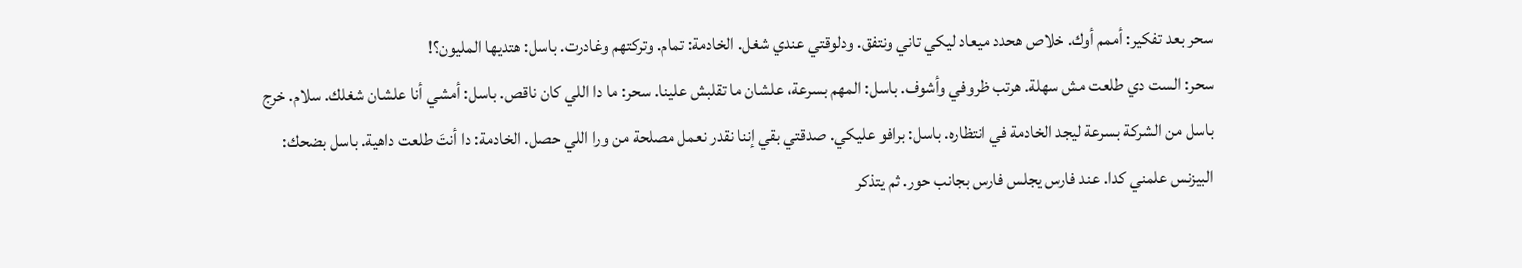سحر بعد تفكير: أممم أوك. خلاص هحدد ميعاد ليكي تاني ونتفق. ودلوقتي عندي شغل. الخادمة: تمام. وتركتهم وغادرت. باسل: هتديها المليون؟!
سحر: الست دي طلعت مش سهلة. هرتب ظروفي وأشوف. باسل: المهم بسرعة، علشان ما تقلبش علينا. سحر: ما دا اللي كان ناقص. باسل: أمشي أنا علشان شغلك. سلام. خرج باسل من الشركة بسرعة ليجد الخادمة في انتظاره. باسل: برافو عليكي. صدقتي بقي إننا نقدر نعمل مصلحة من ورا اللي حصل. الخادمة: دا أنتَ طلعت داهية. باسل بضحك: البيزنس علمني كدا. عند فارس يجلس فارس بجانب حور. ثم يتذكر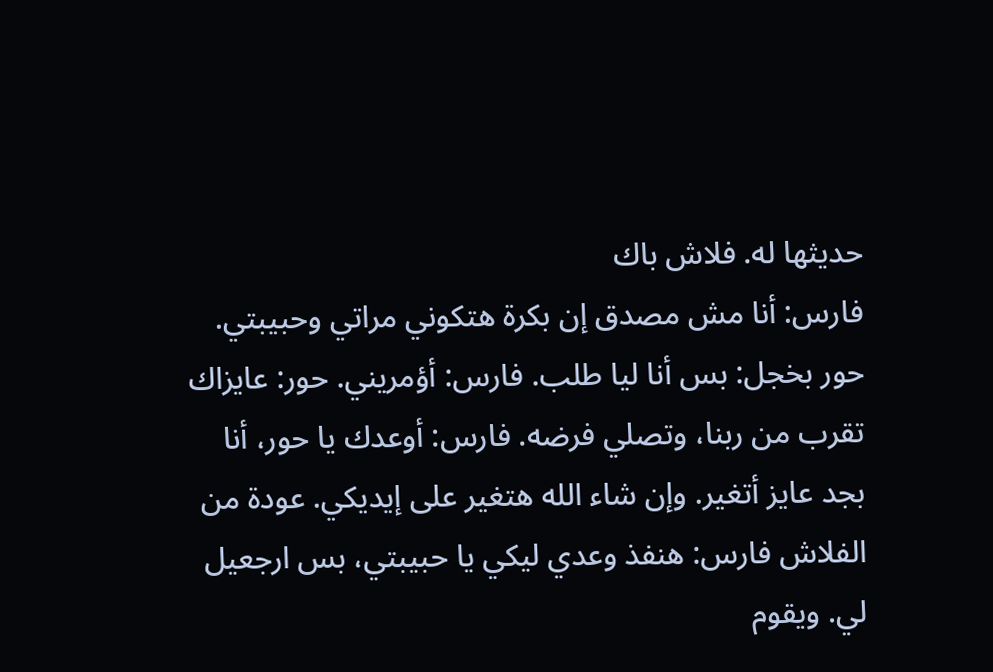حديثها له. فلاش باك
فارس: أنا مش مصدق إن بكرة هتكوني مراتي وحبيبتي. حور بخجل: بس أنا ليا طلب. فارس: أؤمريني. حور: عايزاك تقرب من ربنا، وتصلي فرضه. فارس: أوعدك يا حور، أنا بجد عايز أتغير. وإن شاء الله هتغير على إيديكي. عودة من الفلاش فارس: هنفذ وعدي ليكي يا حبيبتي، بس ارجعيل لي. ويقوم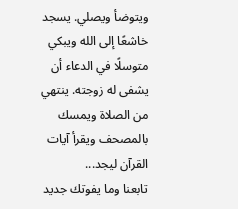ويتوضأ ويصلي. يسجد خاشعًا إلى الله ويبكي متوسلًا في الدعاء أن يشفى له زوجته. ينتهي من الصلاة ويمسك بالمصحف ويقرأ آيات القرآن ليجد...
تابعنا وما يفوتك جديد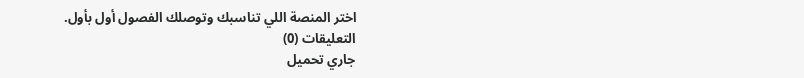اختر المنصة اللي تناسبك وتوصلك الفصول أول بأول.
التعليقات (0)
جاري تحميل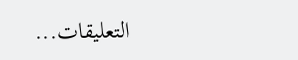التعليقات...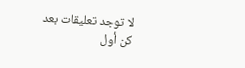لا توجد تعليقات بعد
كن أول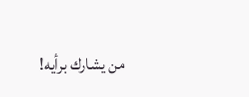من يشارك برأيه!